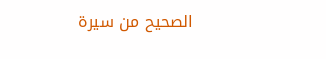الصحيح من سيرة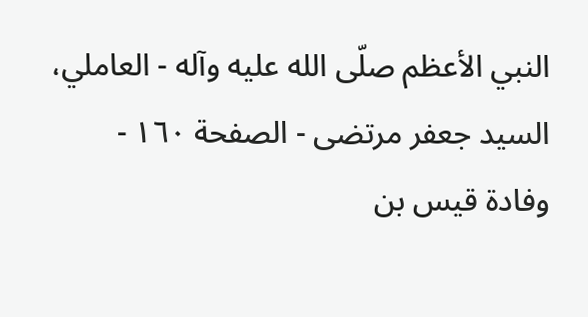النبي الأعظم صلّى الله عليه وآله - العاملي، السيد جعفر مرتضى - الصفحة ١٦٠ - وفادة قيس بن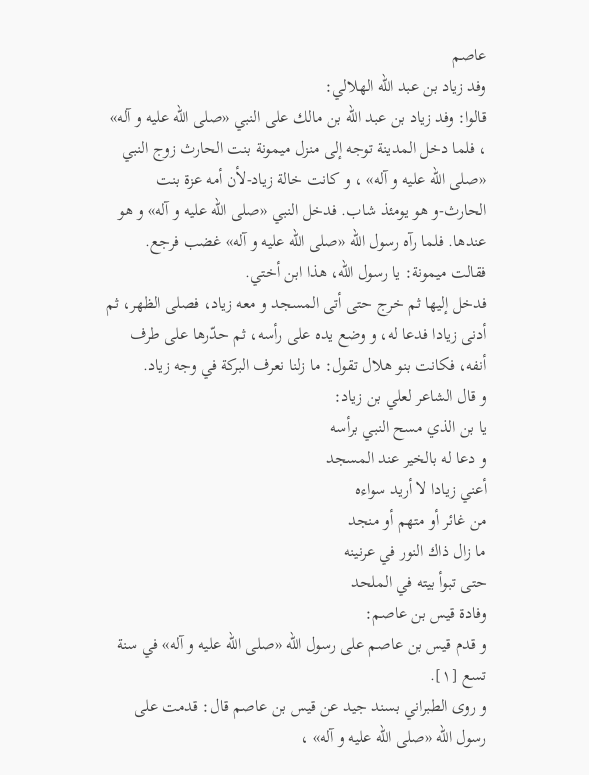عاصم
وفد زياد بن عبد اللّه الهلالي:
قالوا: وفد زياد بن عبد اللّه بن مالك على النبي «صلى اللّه عليه و آله» ، فلما دخل المدينة توجه إلى منزل ميمونة بنت الحارث زوج النبي «صلى اللّه عليه و آله» ، و كانت خالة زياد-لأن أمه عزة بنت الحارث-و هو يومئذ شاب. فدخل النبي «صلى اللّه عليه و آله» و هو عندها. فلما رآه رسول اللّه «صلى اللّه عليه و آله» غضب فرجع.
فقالت ميمونة: يا رسول اللّه، هذا ابن أختي.
فدخل إليها ثم خرج حتى أتى المسجد و معه زياد، فصلى الظهر، ثم أدنى زيادا فدعا له، و وضع يده على رأسه، ثم حدّرها على طرف أنفه، فكانت بنو هلال تقول: ما زلنا نعرف البركة في وجه زياد.
و قال الشاعر لعلي بن زياد:
يا بن الذي مسح النبي برأسه
و دعا له بالخير عند المسجد
أعني زيادا لا أريد سواءه
من غائر أو متهم أو منجد
ما زال ذاك النور في عرنينه
حتى تبوأ بيته في الملحد
وفادة قيس بن عاصم:
و قدم قيس بن عاصم على رسول اللّه «صلى اللّه عليه و آله» في سنة تسع [١].
و روى الطبراني بسند جيد عن قيس بن عاصم قال: قدمت على رسول اللّه «صلى اللّه عليه و آله» ،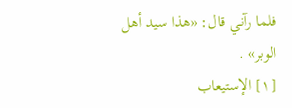فلما رآني قال: «هذا سيد أهل الوبر» .
[١] الإستيعاب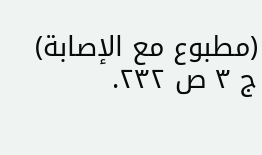(مطبوع مع الإصابة) ج ٣ ص ٢٣٢.